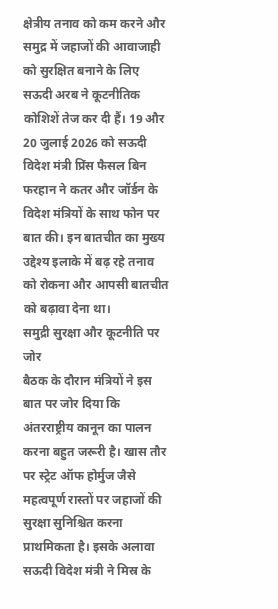क्षेत्रीय तनाव को कम करने और समुद्र में जहाजों की आवाजाही को सुरक्षित बनाने के लिए सऊदी अरब ने कूटनीतिक कोशिशें तेज कर दी हैं। 19 और 20 जुलाई 2026 को सऊदी विदेश मंत्री प्रिंस फैसल बिन फरहान ने कतर और जॉर्डन के विदेश मंत्रियों के साथ फोन पर बात की। इन बातचीत का मुख्य उद्देश्य इलाके में बढ़ रहे तनाव को रोकना और आपसी बातचीत को बढ़ावा देना था।
समुद्री सुरक्षा और कूटनीति पर जोर
बैठक के दौरान मंत्रियों ने इस बात पर जोर दिया कि अंतरराष्ट्रीय कानून का पालन करना बहुत जरूरी है। खास तौर पर स्ट्रेट ऑफ होर्मुज जैसे महत्वपूर्ण रास्तों पर जहाजों की सुरक्षा सुनिश्चित करना प्राथमिकता है। इसके अलावा सऊदी विदेश मंत्री ने मिस्र के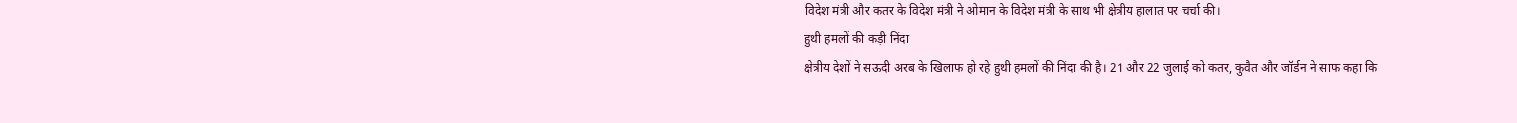विदेश मंत्री और कतर के विदेश मंत्री ने ओमान के विदेश मंत्री के साथ भी क्षेत्रीय हालात पर चर्चा की।
हुथी हमलों की कड़ी निंदा
क्षेत्रीय देशों ने सऊदी अरब के खिलाफ हो रहे हुथी हमलों की निंदा की है। 21 और 22 जुलाई को कतर, कुवैत और जॉर्डन ने साफ कहा कि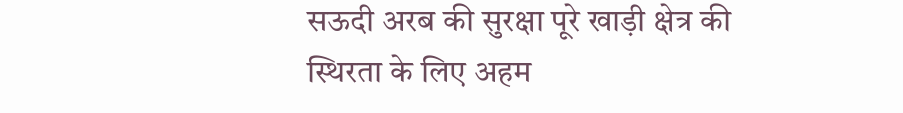सऊदी अरब की सुरक्षा पूरे खाड़ी क्षेत्र की स्थिरता के लिए अहम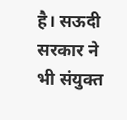है। सऊदी सरकार ने भी संयुक्त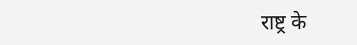राष्ट्र के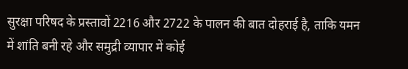सुरक्षा परिषद के प्रस्तावों 2216 और 2722 के पालन की बात दोहराई है, ताकि यमन में शांति बनी रहे और समुद्री व्यापार में कोई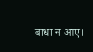बाधा न आए।